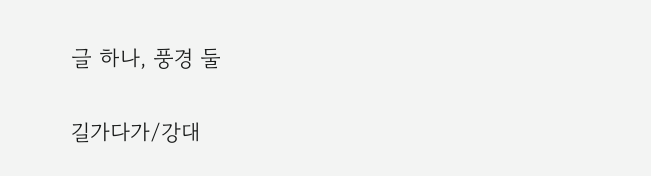글 하나, 풍경 둘

길가다가/강대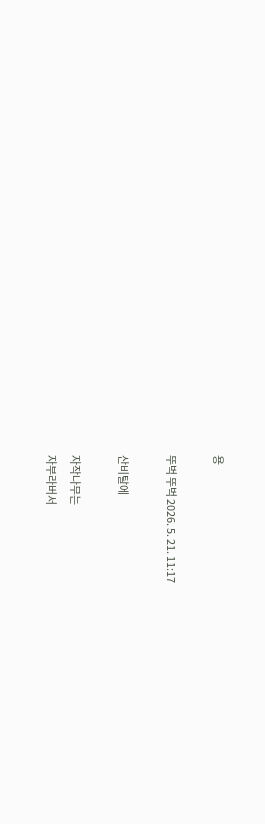용

뚜벅 뚜벅 2026. 5. 21. 11:17

산비탈에

자작나무는
자부라버서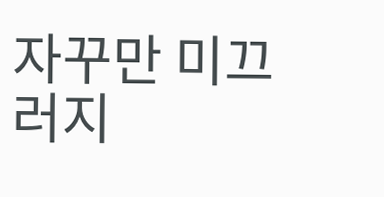자꾸만 미끄러지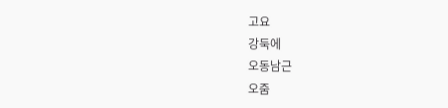고요
강둑에
오동남근
오줌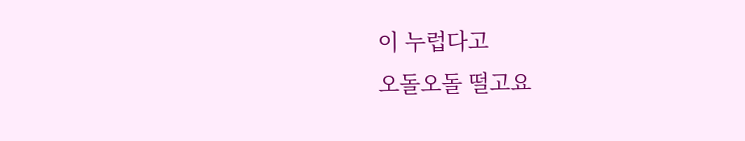이 누럽다고
오돌오돌 떨고요